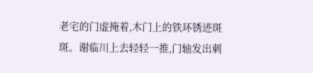老宅的门虚掩着,木门上的铁环锈迹斑斑。谢临川上去轻轻一推,门轴发出刺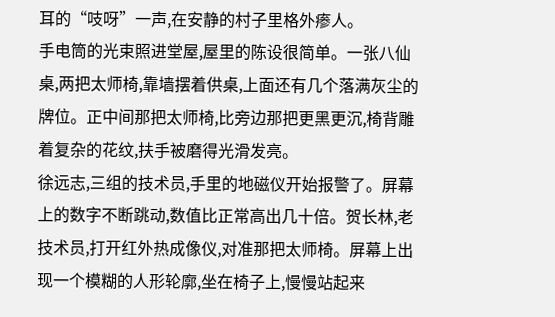耳的“吱呀”一声,在安静的村子里格外瘆人。
手电筒的光束照进堂屋,屋里的陈设很简单。一张八仙桌,两把太师椅,靠墙摆着供桌,上面还有几个落满灰尘的牌位。正中间那把太师椅,比旁边那把更黑更沉,椅背雕着复杂的花纹,扶手被磨得光滑发亮。
徐远志,三组的技术员,手里的地磁仪开始报警了。屏幕上的数字不断跳动,数值比正常高出几十倍。贺长林,老技术员,打开红外热成像仪,对准那把太师椅。屏幕上出现一个模糊的人形轮廓,坐在椅子上,慢慢站起来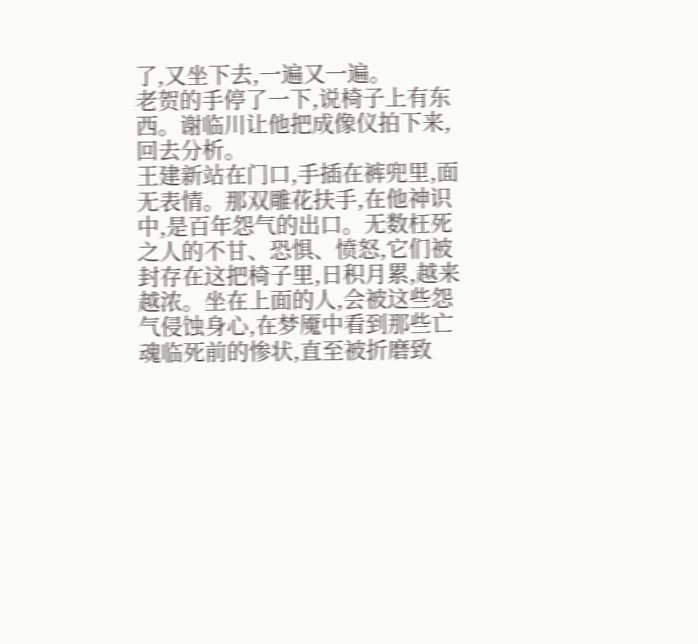了,又坐下去,一遍又一遍。
老贺的手停了一下,说椅子上有东西。谢临川让他把成像仪拍下来,回去分析。
王建新站在门口,手插在裤兜里,面无表情。那双雕花扶手,在他神识中,是百年怨气的出口。无数枉死之人的不甘、恐惧、愤怒,它们被封存在这把椅子里,日积月累,越来越浓。坐在上面的人,会被这些怨气侵蚀身心,在梦魇中看到那些亡魂临死前的惨状,直至被折磨致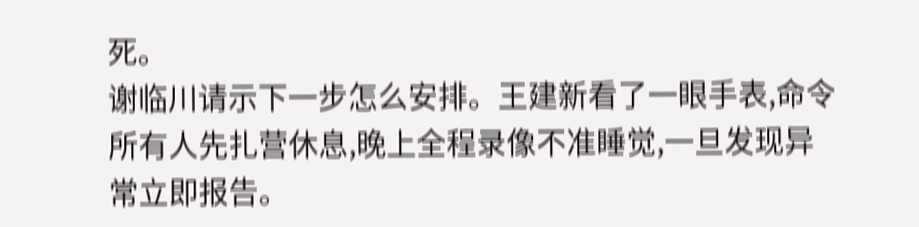死。
谢临川请示下一步怎么安排。王建新看了一眼手表,命令所有人先扎营休息,晚上全程录像不准睡觉,一旦发现异常立即报告。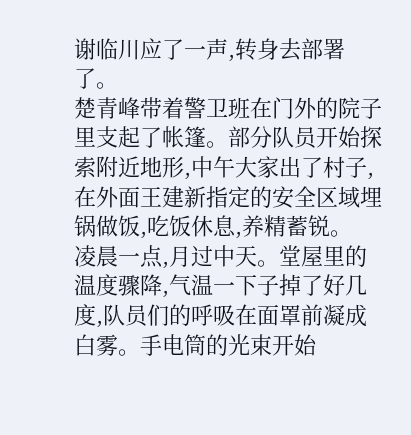谢临川应了一声,转身去部署了。
楚青峰带着警卫班在门外的院子里支起了帐篷。部分队员开始探索附近地形,中午大家出了村子,在外面王建新指定的安全区域埋锅做饭,吃饭休息,养精蓄锐。
凌晨一点,月过中天。堂屋里的温度骤降,气温一下子掉了好几度,队员们的呼吸在面罩前凝成白雾。手电筒的光束开始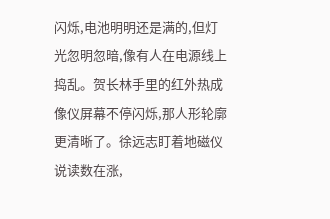闪烁,电池明明还是满的,但灯光忽明忽暗,像有人在电源线上捣乱。贺长林手里的红外热成像仪屏幕不停闪烁,那人形轮廓更清晰了。徐远志盯着地磁仪说读数在涨,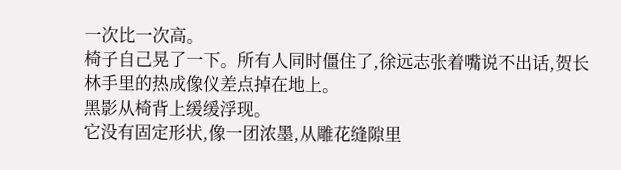一次比一次高。
椅子自己晃了一下。所有人同时僵住了,徐远志张着嘴说不出话,贺长林手里的热成像仪差点掉在地上。
黑影从椅背上缓缓浮现。
它没有固定形状,像一团浓墨,从雕花缝隙里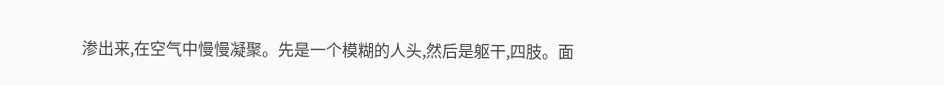渗出来,在空气中慢慢凝聚。先是一个模糊的人头,然后是躯干,四肢。面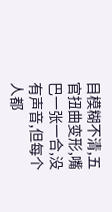目模糊不清,五官扭曲变形,嘴巴一张一合,没有声音,但每个人都